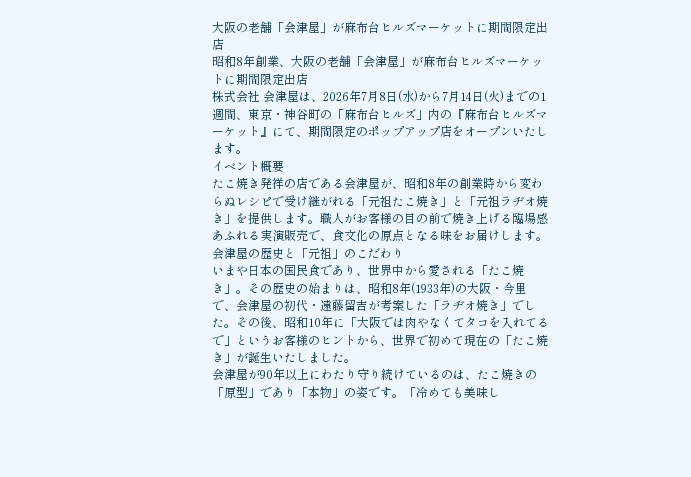大阪の老舗「会津屋」が麻布台ヒルズマーケットに期間限定出店
昭和8年創業、大阪の老舗「会津屋」が麻布台ヒルズマーケットに期間限定出店
株式会社 会津屋は、2026年7月8日(水)から7月14日(火)までの1週間、東京・神谷町の「麻布台ヒルズ」内の『麻布台ヒルズマーケット』にて、期間限定のポップアップ店をオープンいたします。
イベント概要
たこ焼き発祥の店である会津屋が、昭和8年の創業時から変わらぬレシピで受け継がれる「元祖たこ焼き」と「元祖ラヂオ焼き」を提供します。職人がお客様の目の前で焼き上げる臨場感あふれる実演販売で、食文化の原点となる味をお届けします。
会津屋の歴史と「元祖」のこだわり
いまや日本の国民食であり、世界中から愛される「たこ焼き」。その歴史の始まりは、昭和8年(1933年)の大阪・今里で、会津屋の初代・遠藤留吉が考案した「ラヂオ焼き」でした。その後、昭和10年に「大阪では肉やなくてタコを入れてるで」というお客様のヒントから、世界で初めて現在の「たこ焼き」が誕生いたしました。
会津屋が90年以上にわたり守り続けているのは、たこ焼きの「原型」であり「本物」の姿です。「冷めても美味し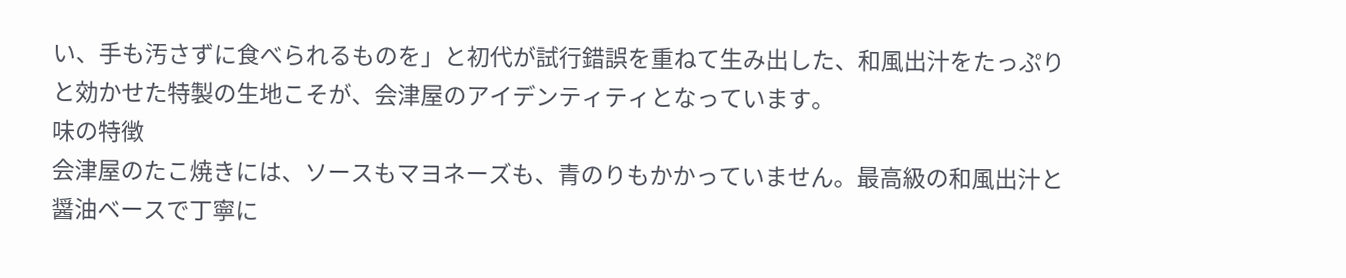い、手も汚さずに食べられるものを」と初代が試行錯誤を重ねて生み出した、和風出汁をたっぷりと効かせた特製の生地こそが、会津屋のアイデンティティとなっています。
味の特徴
会津屋のたこ焼きには、ソースもマヨネーズも、青のりもかかっていません。最高級の和風出汁と醤油ベースで丁寧に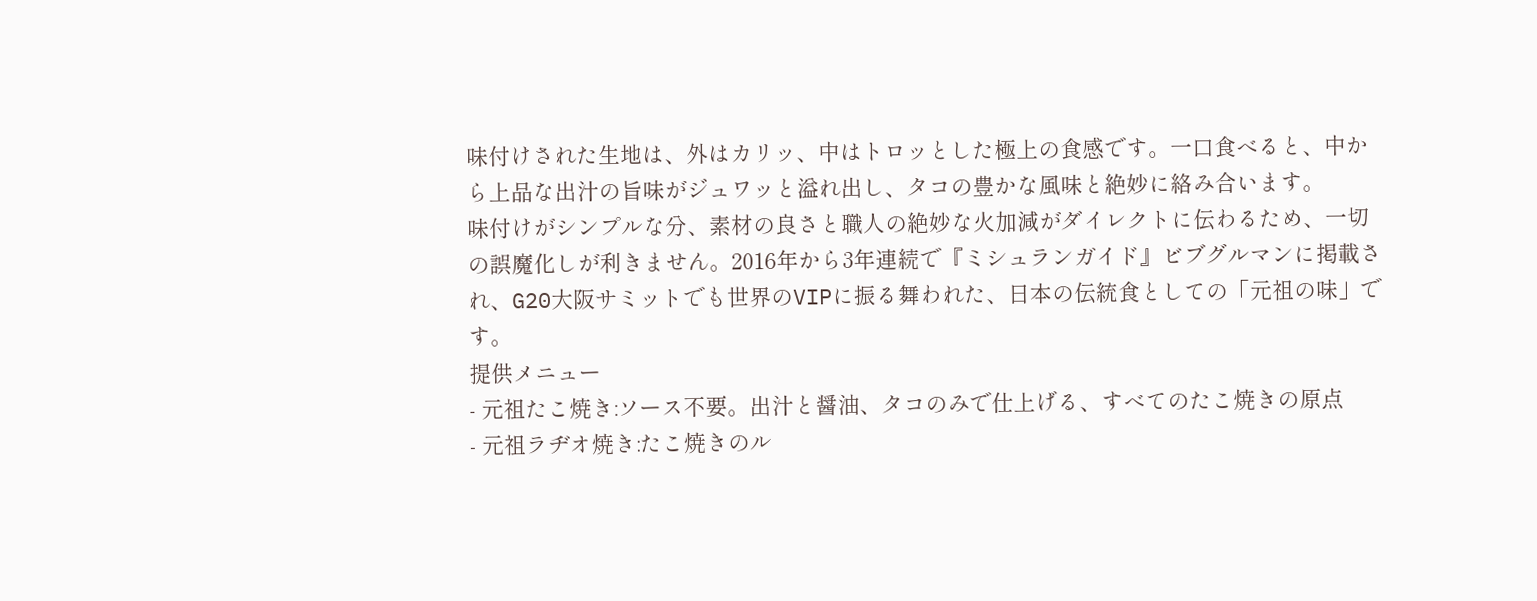味付けされた生地は、外はカリッ、中はトロッとした極上の食感です。一口食べると、中から上品な出汁の旨味がジュワッと溢れ出し、タコの豊かな風味と絶妙に絡み合います。
味付けがシンプルな分、素材の良さと職人の絶妙な火加減がダイレクトに伝わるため、一切の誤魔化しが利きません。2016年から3年連続で『ミシュランガイド』ビブグルマンに掲載され、G20大阪サミットでも世界のVIPに振る舞われた、日本の伝統食としての「元祖の味」です。
提供メニュー
- 元祖たこ焼き:ソース不要。出汁と醤油、タコのみで仕上げる、すべてのたこ焼きの原点
- 元祖ラヂオ焼き:たこ焼きのル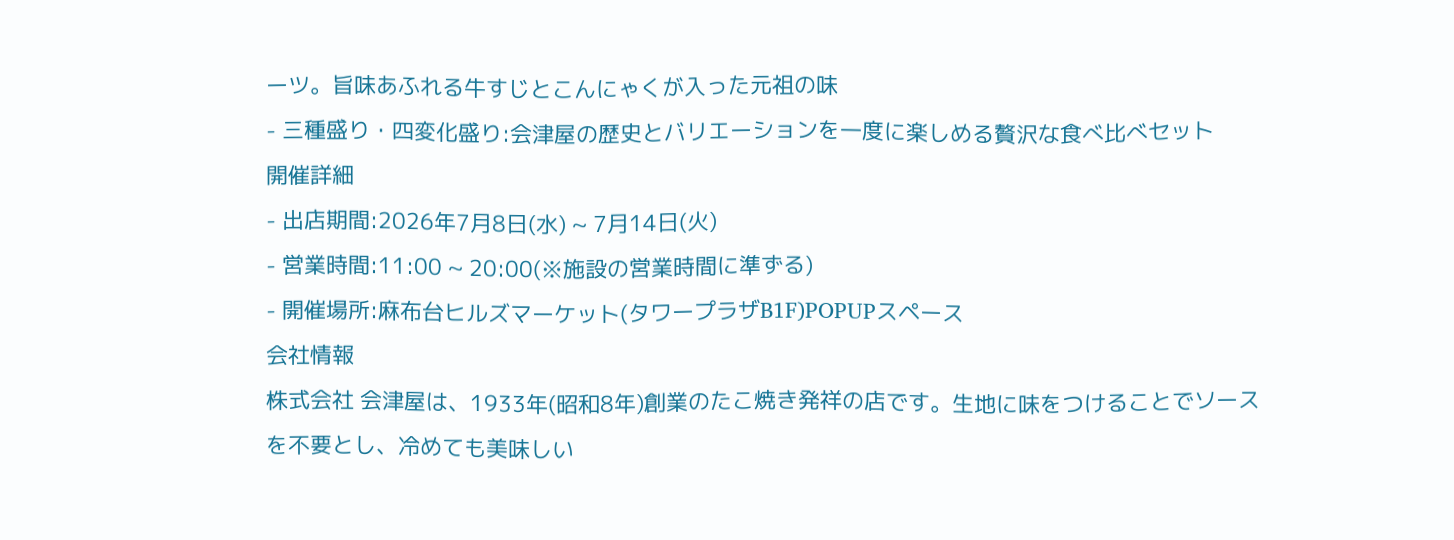ーツ。旨味あふれる牛すじとこんにゃくが入った元祖の味
- 三種盛り・四変化盛り:会津屋の歴史とバリエーションを一度に楽しめる贅沢な食べ比べセット
開催詳細
- 出店期間:2026年7月8日(水) ~ 7月14日(火)
- 営業時間:11:00 ~ 20:00(※施設の営業時間に準ずる)
- 開催場所:麻布台ヒルズマーケット(タワープラザB1F)POPUPスペース
会社情報
株式会社 会津屋は、1933年(昭和8年)創業のたこ焼き発祥の店です。生地に味をつけることでソースを不要とし、冷めても美味しい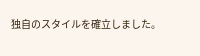独自のスタイルを確立しました。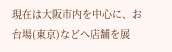現在は大阪市内を中心に、お台場(東京)などへ店舗を展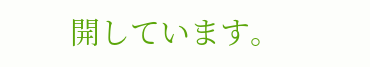開しています。